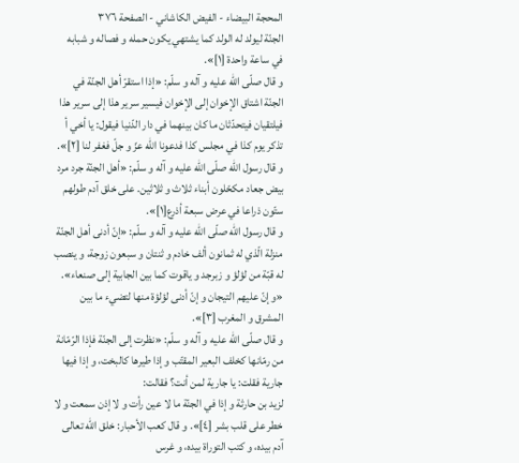المحجة البيضاء - الفيض الكاشاني - الصفحة ٣٧٦
الجنّة ليولد له الولد كما يشتهي يكون حمله و فصاله و شبابه في ساعة واحدة [١]».
و قال صلّى اللّه عليه و آله و سلّم: «إذا استقرّ أهل الجنّة في الجنّة اشتاق الإخوان إلى الإخوان فيسير سرير هذا إلى سرير هذا فيلتقيان فيتحدّثان ما كان بينهما في دار الدّنيا فيقول: يا أخي أ تذكر يوم كذا في مجلس كذا فدعونا اللّه عزّ و جلّ فغفر لنا [٢]».
و قال رسول اللّه صلّى اللّه عليه و آله و سلّم: «أهل الجنّة جرد مرد بيض جعاد مكحّلون أبناء ثلاث و ثلاثين. على خلق آدم طولهم ستّون ذراعا في عرض سبعة أذرع[١]».
و قال رسول اللّه صلّى اللّه عليه و آله و سلّم: «إنّ أدنى أهل الجنّة منزلة الّذي له ثمانون ألف خادم و ثنتان و سبعون زوجة، و ينصب له قبّة من لؤلؤ و زبرجد و ياقوت كما بين الجابية إلى صنعاء». «و إنّ عليهم التيجان و إنّ أدنى لؤلؤة منها لتضيء ما بين المشرق و المغرب [٣]».
و قال صلّى اللّه عليه و آله و سلّم: «نظرت إلى الجنّة فإذا الرّمّانة من رمّانها كخلف البعير المقتّب و إذا طيرها كالبخت، و إذا فيها جارية فقلت: يا جارية لمن أنت؟ فقالت:
لزيد بن حارثة و إذا في الجنّة ما لا عين رأت و لا إذن سمعت و لا خطر على قلب بشر [٤]». و قال كعب الأحبار: خلق اللّه تعالى آدم بيده، و كتب التوراة بيده، و غرس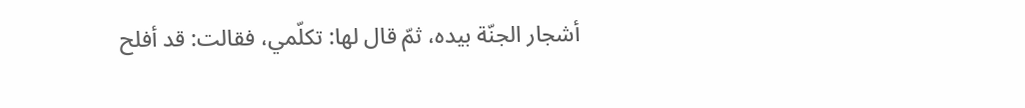أشجار الجنّة بيده، ثمّ قال لها: تكلّمي، فقالت: قد أفلح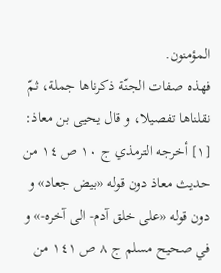المؤمنون.
فهذه صفات الجنّة ذكرناها جملة، ثمّ نقلناها تفصيلا، و قال يحيى بن معاذ:
[١] أخرجه الترمذي ج ١٠ ص ١٤ من حديث معاذ دون قوله «بيض جعاد» و دون قوله «على خلق آدم- الى آخره-» و في صحيح مسلم ج ٨ ص ١٤١ من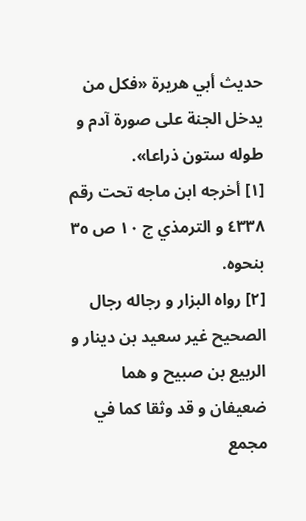حديث أبي هريرة «فكل من يدخل الجنة على صورة آدم و طوله ستون ذراعا».
[١] أخرجه ابن ماجه تحت رقم ٤٣٣٨ و الترمذي ج ١٠ ص ٣٥ بنحوه.
[٢] رواه البزار و رجاله رجال الصحيح غير سعيد بن دينار و الربيع بن صبيح و هما ضعيفان و قد وثقا كما في مجمع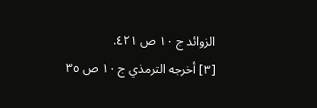الزوائد ج ١٠ ص ٤٢١.
[٣] أخرجه الترمذي ج ١٠ ص ٣٥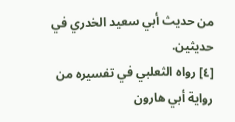من حديث أبي سعيد الخدري في حديثين.
[٤] رواه الثعلبي في تفسيره من رواية أبي هارون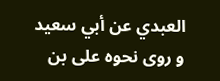العبدي عن أبي سعيد و روى نحوه على بن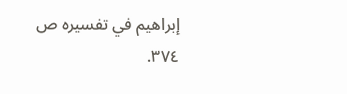إبراهيم في تفسيره ص ٣٧٤.